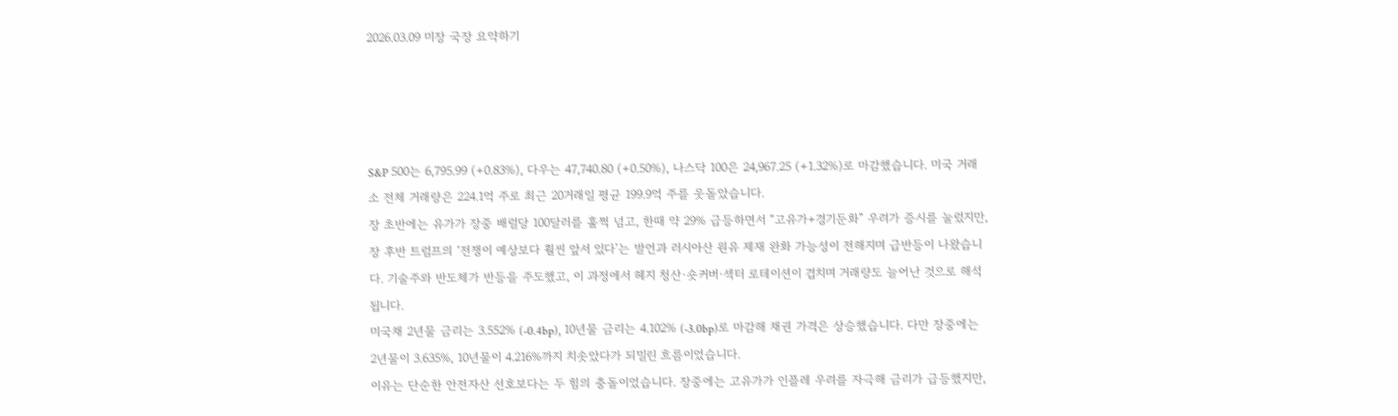2026.03.09 미장 국장 요약하기




S&P 500는 6,795.99 (+0.83%), 다우는 47,740.80 (+0.50%), 나스닥 100은 24,967.25 (+1.32%)로 마감했습니다. 미국 거래소 전체 거래량은 224.1억 주로 최근 20거래일 평균 199.9억 주를 웃돌았습니다.
장 초반에는 유가가 장중 배럴당 100달러를 훌쩍 넘고, 한때 약 29% 급등하면서 “고유가+경기둔화” 우려가 증시를 눌렀지만, 장 후반 트럼프의 ‘전쟁이 예상보다 훨씬 앞서 있다’는 발언과 러시아산 원유 제재 완화 가능성이 전해지며 급반등이 나왔습니다. 기술주와 반도체가 반등을 주도했고, 이 과정에서 헤지 청산·숏커버·섹터 로테이션이 겹치며 거래량도 늘어난 것으로 해석됩니다.
미국채 2년물 금리는 3.552% (-0.4bp), 10년물 금리는 4.102% (-3.0bp)로 마감해 채권 가격은 상승했습니다. 다만 장중에는 2년물이 3.635%, 10년물이 4.216%까지 치솟았다가 되밀린 흐름이었습니다.
이유는 단순한 안전자산 선호보다는 두 힘의 충돌이었습니다. 장중에는 고유가가 인플레 우려를 자극해 금리가 급등했지만,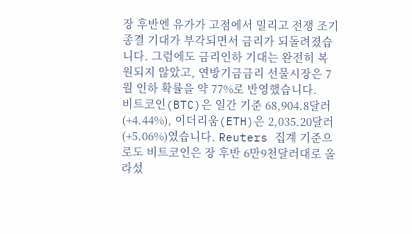장 후반엔 유가가 고점에서 밀리고 전쟁 조기 종결 기대가 부각되면서 금리가 되돌려졌습니다. 그럼에도 금리인하 기대는 완전히 복원되지 않았고, 연방기금금리 선물시장은 7월 인하 확률을 약 77%로 반영했습니다.
비트코인(BTC)은 일간 기준 68,904.8달러 (+4.44%), 이더리움(ETH)은 2,035.20달러 (+5.06%)였습니다. Reuters 집계 기준으로도 비트코인은 장 후반 6만9천달러대로 올라섰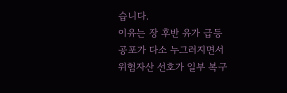습니다.
이유는 장 후반 유가 급등 공포가 다소 누그러지면서 위험자산 선호가 일부 복구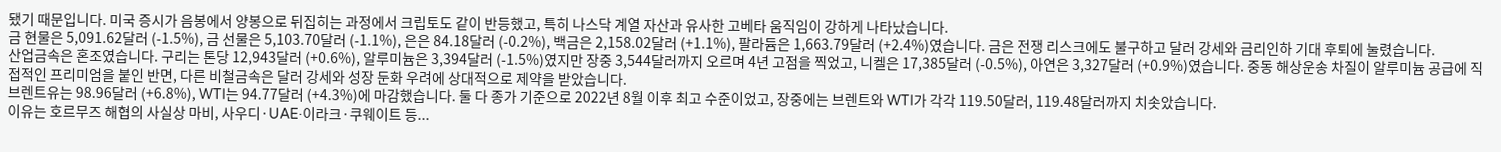됐기 때문입니다. 미국 증시가 음봉에서 양봉으로 뒤집히는 과정에서 크립토도 같이 반등했고, 특히 나스닥 계열 자산과 유사한 고베타 움직임이 강하게 나타났습니다.
금 현물은 5,091.62달러 (-1.5%), 금 선물은 5,103.70달러 (-1.1%), 은은 84.18달러 (-0.2%), 백금은 2,158.02달러 (+1.1%), 팔라듐은 1,663.79달러 (+2.4%)였습니다. 금은 전쟁 리스크에도 불구하고 달러 강세와 금리인하 기대 후퇴에 눌렸습니다.
산업금속은 혼조였습니다. 구리는 톤당 12,943달러 (+0.6%), 알루미늄은 3,394달러 (-1.5%)였지만 장중 3,544달러까지 오르며 4년 고점을 찍었고, 니켈은 17,385달러 (-0.5%), 아연은 3,327달러 (+0.9%)였습니다. 중동 해상운송 차질이 알루미늄 공급에 직접적인 프리미엄을 붙인 반면, 다른 비철금속은 달러 강세와 성장 둔화 우려에 상대적으로 제약을 받았습니다.
브렌트유는 98.96달러 (+6.8%), WTI는 94.77달러 (+4.3%)에 마감했습니다. 둘 다 종가 기준으로 2022년 8월 이후 최고 수준이었고, 장중에는 브렌트와 WTI가 각각 119.50달러, 119.48달러까지 치솟았습니다.
이유는 호르무즈 해협의 사실상 마비, 사우디·UAE·이라크·쿠웨이트 등...